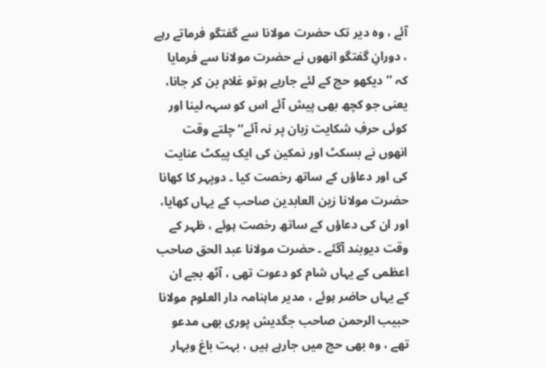آئے ، وہ دیر تک حضرت مولانا سے گفتگو فرماتے رہے ، دورانِ گفتگو انھوں نے حضرت مولانا سے فرمایا کہ ’’ دیکھو حج کے لئے جارہے ہوتو غلام بن کر جانا، یعنی جو کچھ بھی پیش آئے اس کو سہہ لینا اور کوئی حرفِ شکایت زبان پر نہ آئے‘‘ چلتے وقت انھوں نے بسکٹ اور نمکین کی ایک پیکٹ عنایت کی اور دعاؤں کے ساتھ رخصت کیا ۔ دوپہر کا کھانا حضرت مولانا زین العابدین صاحب کے یہاں کھایا، اور ان کی دعاؤں کے ساتھ رخصت ہوئے ، ظہر کے وقت دیوبند آگئے ۔ حضرت مولانا عبد الحق صاحب اعظمی کے یہاں شام کو دعوت تھی ، آٹھ بجے ان کے یہاں حاضر ہوئے ، مدیر ماہنامہ دار العلوم مولانا حبیب الرحمن صاحب جگدیش پوری بھی مدعو تھے ، وہ بھی حج میں جارہے ہیں ، بہت باغ وبہار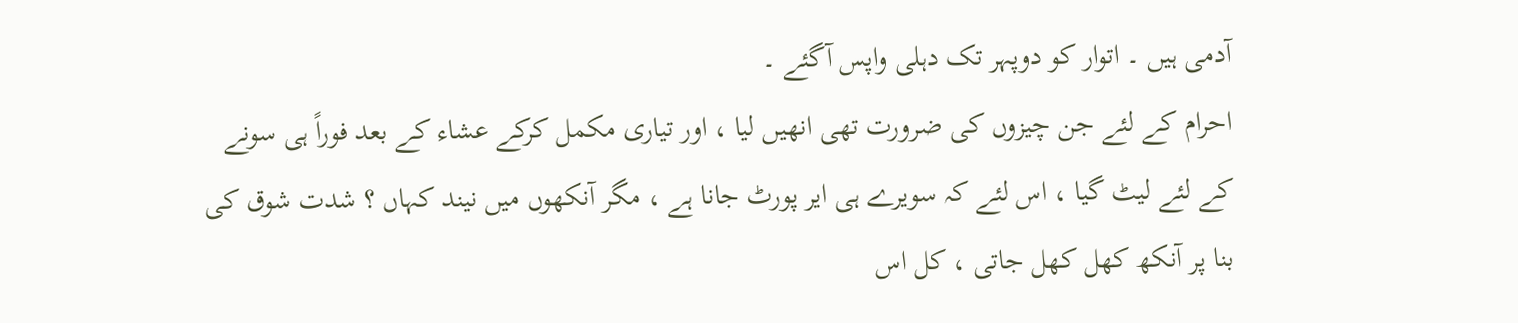آدمی ہیں ۔ اتوار کو دوپہر تک دہلی واپس آگئے ۔
احرام کے لئے جن چیزوں کی ضرورت تھی انھیں لیا ، اور تیاری مکمل کرکے عشاء کے بعد فوراً ہی سونے کے لئے لیٹ گیا ، اس لئے کہ سویرے ہی ایر پورٹ جانا ہے ، مگر آنکھوں میں نیند کہاں ؟ شدت شوق کی بنا پر آنکھ کھل کھل جاتی ، کل اس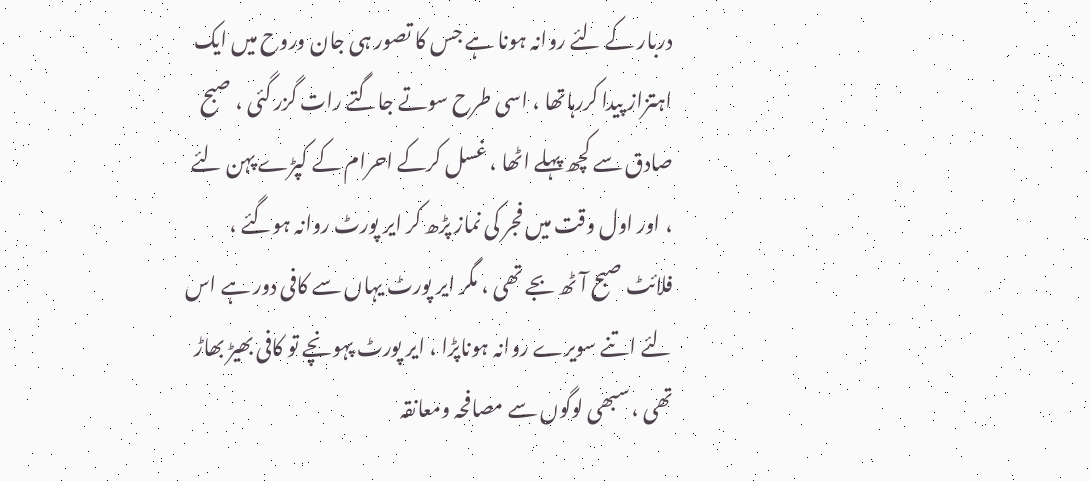دربار کے لئے روانہ ہونا ہے جس کا تصور ہی جان وروح میں ایک اہتزاز پیدا کررہاتھا ، اسی طرح سوتے جاگتے رات گزر گئی ، صبح صادق سے کچھ پہلے اٹھا ، غسل کرکے احرام کے کپڑے پہن لئے ، اور اول وقت میں فجر کی نماز پڑھ کر ایر پورٹ روانہ ہوگئے ، فلائٹ صبح آٹھ بجے تھی ، مگر ایر پورٹ یہاں سے کافی دور ہے اس لئے اتنے سویرے روانہ ہوناپڑا ، ایر پورٹ پہونچے تو کافی بھیڑ بھاڑ تھی ، سبھی لوگوں سے مصافحہ ومعانقہ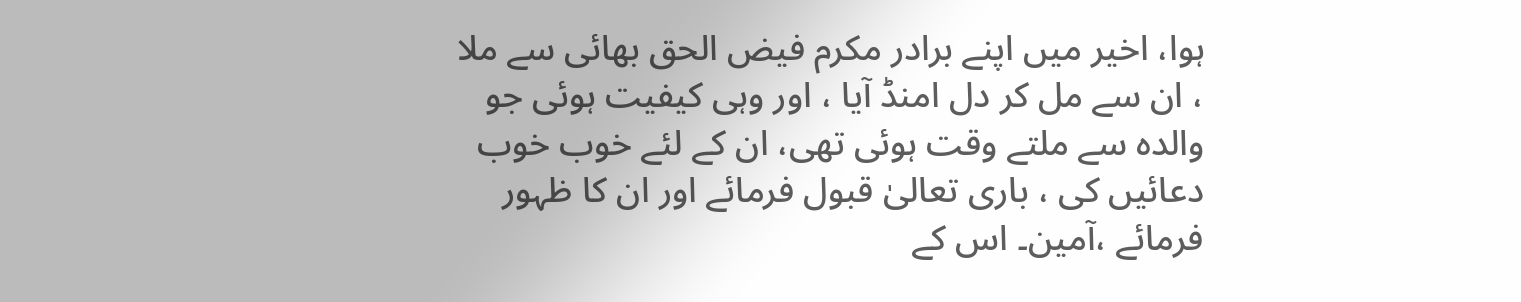ہوا، اخیر میں اپنے برادر مکرم فیض الحق بھائی سے ملا ، ان سے مل کر دل امنڈ آیا ، اور وہی کیفیت ہوئی جو والدہ سے ملتے وقت ہوئی تھی، ان کے لئے خوب خوب دعائیں کی ، باری تعالیٰ قبول فرمائے اور ان کا ظہور فرمائے ،آمین۔ اس کے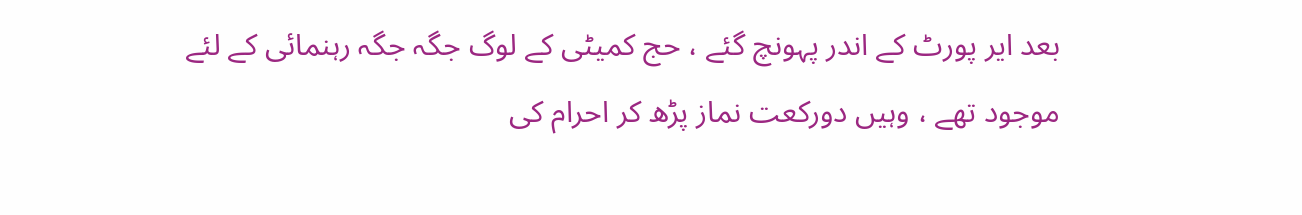بعد ایر پورٹ کے اندر پہونچ گئے ، حج کمیٹی کے لوگ جگہ جگہ رہنمائی کے لئے موجود تھے ، وہیں دورکعت نماز پڑھ کر احرام کی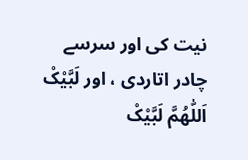نیت کی اور سرسے چادر اتاردی ، اور لَبَّیْکْ اَللّٰھُمَّ لَبَّیْکْ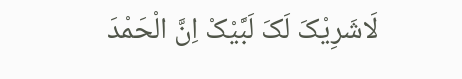لَاشَرِیْکَ لَکَ لَبَّیْکْ اِنَّ الْحَمْدَ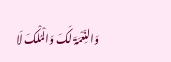وَالنِّعْمَۃَ لَکَ وَالْمُلْکَ لَا